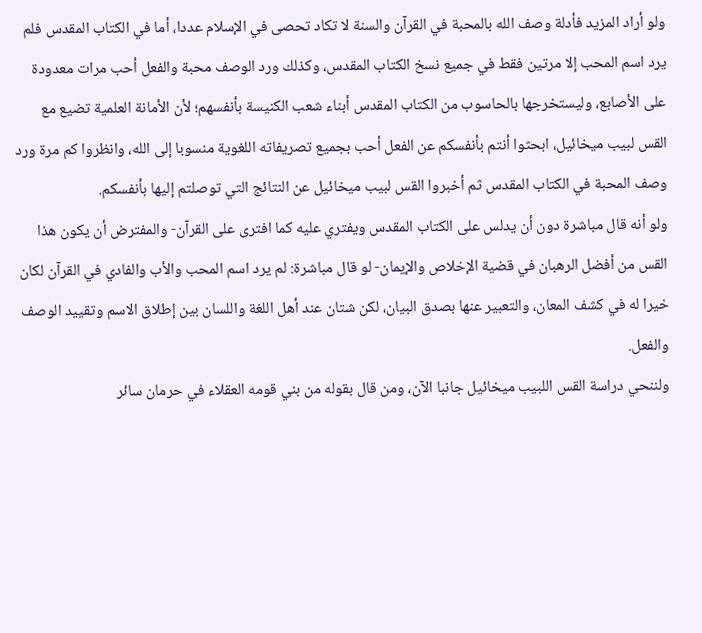ولو أراد المزيد فأدلة وصف الله بالمحبة في القرآن والسنة لا تكاد تحصى في الإسلام عددا، أما في الكتاب المقدس فلم يرد اسم المحب إلا مرتين فقط في جميع نسخ الكتاب المقدس، وكذلك ورد الوصف محبة والفعل أحب مرات معدودة على الأصابع، وليستخرجها بالحاسوب من الكتاب المقدس أبناء شعب الكنيسة بأنفسهم؛ لأن الأمانة العلمية تضيع مع القس لبيب ميخائيل، ابحثوا أنتم بأنفسكم عن الفعل أحب بجميع تصريفاته اللغوية منسوبا إلى الله، وانظروا كم مرة ورد وصف المحبة في الكتاب المقدس ثم أخبروا القس لبيب ميخائيل عن النتائج التي توصلتم إليها بأنفسكم.
ولو أنه قال مباشرة دون أن يدلس على الكتاب المقدس ويفتري عليه كما افترى على القرآن- والمفترض أن يكون هذا القس من أفضل الرهبان في قضية الإخلاص والإيمان- لو قال مباشرة: لم يرد اسم المحب والأب والفادي في القرآن لكان خيرا له في كشف المعان، والتعبير عنها بصدق البيان، لكن شتان عند أهل اللغة واللسان بين إطلاق الاسم وتقييد الوصف والفعل.
ولننحي دراسة القس اللبيب ميخائيل جانبا الآن، ومن قال بقوله من بني قومه العقلاء في حرمان سائر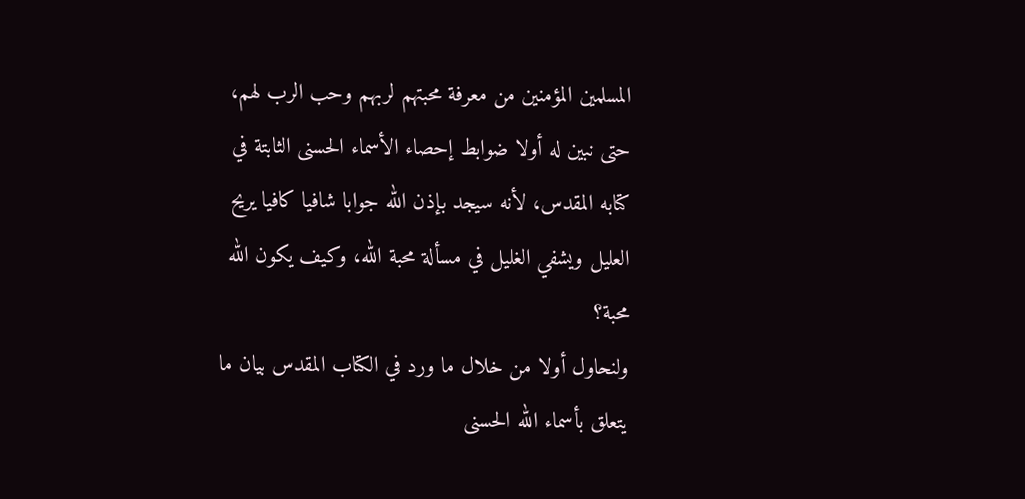المسلمين المؤمنين من معرفة محبتهم لربهم وحب الرب لهم، حتى نبين له أولا ضوابط إحصاء الأسماء الحسنى الثابتة في كتابه المقدس، لأنه سيجد بإذن الله جوابا شافيا كافيا يريح العليل ويشفي الغليل في مسألة محبة الله، وكيف يكون الله محبة؟
ولنحاول أولا من خلال ما ورد في الكتاب المقدس بيان ما يتعلق بأسماء الله الحسنى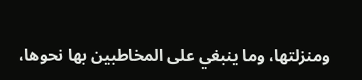ومنزلتها، وما ينبغي على المخاطبين بها نحوها،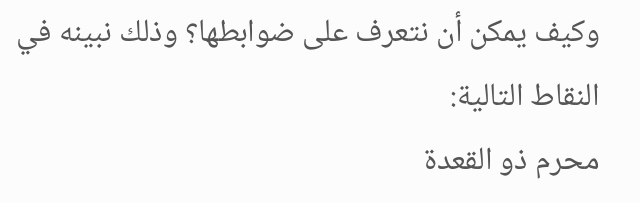وكيف يمكن أن نتعرف على ضوابطها؟ وذلك نبينه في النقاط التالية:
محرم ذو القعدة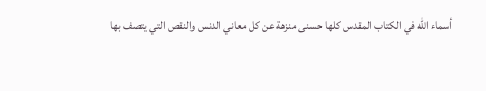أسماء الله في الكتاب المقدس كلها حسنى منزهة عن كل معاني الدنس والنقص التي يتصف بها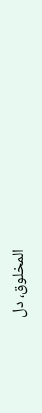المخلوق، دل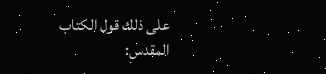على ذلك قول الكتاب المقدس: